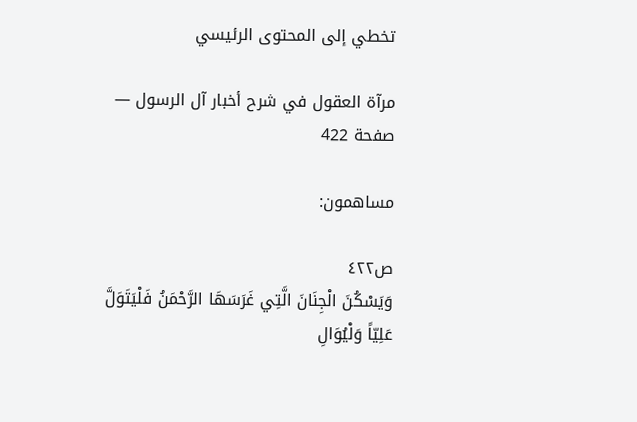تخطي إلى المحتوى الرئيسي

مرآة العقول في شرح أخبار آل الرسول — صفحة 422

مساهمون:

ص٤٢٢
وَيَسْكُنَ الْجِنَانَ الَّتِي غَرَسَهَا الرَّحْمَنُ فَلْيَتَوَلَّ عَلِيّاً وَلْيُوَالِ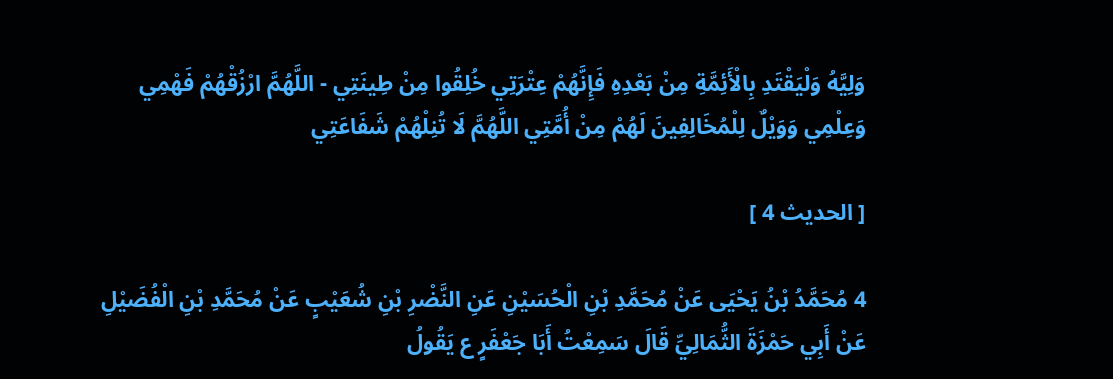وَلِيَّهُ وَلْيَقْتَدِ بِالْأَئِمَّةِ مِنْ بَعْدِهِ فَإِنَّهُمْ عِتْرَتِي خُلِقُوا مِنْ طِينَتِي - اللَّهُمَّ ارْزُقْهُمْ فَهْمِي وَعِلْمِي وَوَيْلٌ لِلْمُخَالِفِينَ لَهُمْ مِنْ أُمَّتِي اللَّهُمَّ لَا تُنِلْهُمْ شَفَاعَتِي

[ الحديث 4 ]

4 مُحَمَّدُ بْنُ يَحْيَى عَنْ مُحَمَّدِ بْنِ الْحُسَيْنِ عَنِ النَّضْرِ بْنِ شُعَيْبٍ عَنْ مُحَمَّدِ بْنِ الْفُضَيْلِ عَنْ أَبِي حَمْزَةَ الثُّمَالِيِّ قَالَ سَمِعْتُ أَبَا جَعْفَرٍ ع يَقُولُ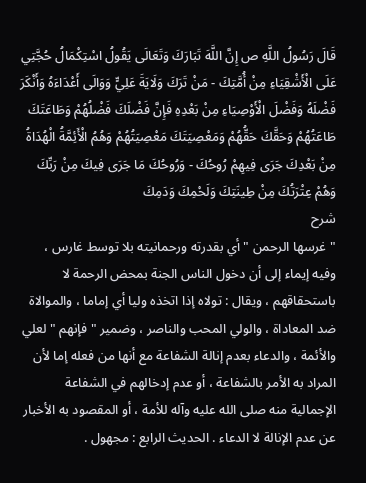قَالَ رَسُولُ اللَّهِ ص إِنَّ اللَّهَ تَبَارَكَ وَتَعَالَى يَقُولُ اسْتِكْمَالُ حُجَّتِي عَلَى الْأَشْقِيَاءِ مِنْ أُمَّتِكَ - مَنْ تَرَكَ وَلَايَةَ عَلِيٍّ وَوَالَى أَعْدَاءَهُ وَأَنْكَرَ فَضْلَهُ وَفَضْلَ الْأَوْصِيَاءِ مِنْ بَعْدِهِ فَإِنَّ فَضْلَكَ فَضْلُهُمْ وَطَاعَتَكَ طَاعَتُهُمْ وَحَقَّكَ حَقُّهُمْ وَمَعْصِيَتَكَ مَعْصِيَتُهُمْ وَهُمُ الْأَئِمَّةُ الْهُدَاةُ مِنْ بَعْدِكَ جَرَى فِيهِمْ رُوحُكَ - وَرُوحُكَ مَا جَرَى فِيكَ مِنْ رَبِّكَ وَهُمْ عِتْرَتُكَ مِنْ طِينَتِكَ وَلَحْمِكَ وَدَمِكَ
شرح
" غرسها الرحمن " أي بقدرته ورحمانيته بلا توسط غارس ، وفيه إيماء إلى أن دخول الناس الجنة بمحض الرحمة لا باستحقاقهم ، ويقال : تولاه إذا اتخذه وليا أي إماما ، والموالاة ضد المعاداة ، والولي المحب والناصر ، وضمير " فإنهم " لعلي والأئمة ، والدعاء بعدم إنالة الشفاعة مع أنها من فعله إما لأن المراد به الأمر بالشفاعة ، أو عدم إدخالهم في الشفاعة الإجمالية منه صلى الله عليه وآله للأمة ، أو المقصود به الأخبار عن عدم الإنالة لا الدعاء . الحديث الرابع : مجهول .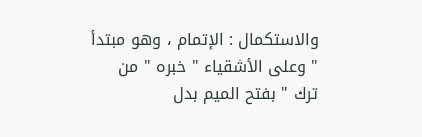والاستكمال : الإتمام ، وهو مبتدأ " وعلى الأشقياء " خبره " من ترك " بفتح الميم بدل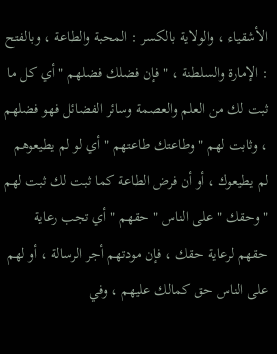الأشقياء ، والولاية بالكسر : المحبة والطاعة ، وبالفتح : الإمارة والسلطنة ، " فإن فضلك فضلهم " أي كل ما ثبت لك من العلم والعصمة وسائر الفضائل فهو فضلهم ، وثابت لهم " وطاعتك طاعتهم " أي لو لم يطيعوهم لم يطيعوك ، أو أن فرض الطاعة كما ثبت لك ثبت لهم " وحقك " على الناس " حقهم " أي تجب رعاية حقهم لرعاية حقك ، فإن مودتهم أجر الرسالة ، أو لهم على الناس حق كمالك عليهم ، وفي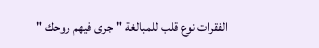الفقرات نوع قلب للمبالغة " جرى فيهم روحك "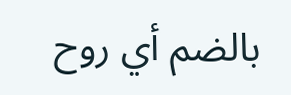بالضم أي روح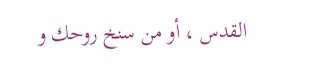القدس ، أو من سنخ روحك و